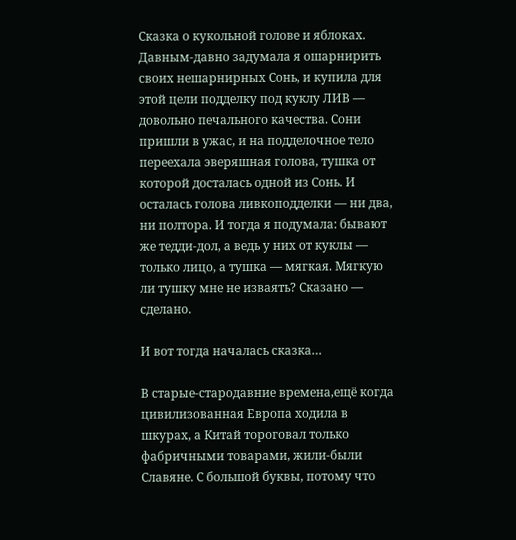Сказка о кукольной голове и яблоках.
Давным-давно задумала я ошарнирить своих нешарнирных Сонь, и купила для этой цели подделку под куклу ЛИВ — довольно печального качества. Сони пришли в ужас, и на подделочное тело переехала эверяшная голова, тушка от которой досталась одной из Сонь. И осталась голова ливкоподделки — ни два, ни полтора. И тогда я подумала: бывают же тедди-дол, а ведь у них от куклы — только лицо, а тушка — мягкая. Мягкую ли тушку мне не изваять? Сказано — сделано.

И вот тогда началась сказка…

В старые-стародавние времена,ещё когда цивилизованная Европа ходила в шкурах, а Китай тороговал только фабричными товарами, жили-были Славяне. С большой буквы, потому что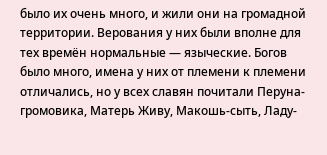было их очень много, и жили они на громадной территории. Верования у них были вполне для тех времён нормальные — языческие. Богов было много, имена у них от племени к племени отличались, но у всех славян почитали Перуна-громовика, Матерь Живу, Макошь-сыть, Ладу-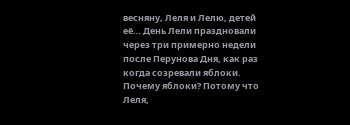весняну, Леля и Лелю, детей её… День Лели праздновали через три примерно недели после Перунова Дня, как раз когда созревали яблоки. Почему яблоки? Потому что Леля,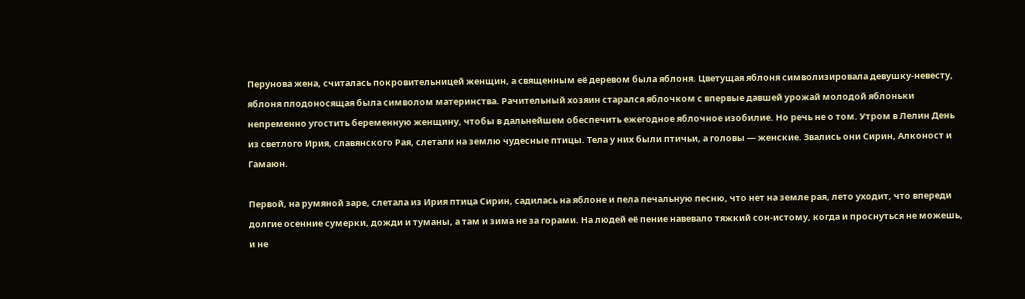Перунова жена, считалась покровительницей женщин, а священным её деревом была яблоня. Цветущая яблоня символизировала девушку-невесту, яблоня плодоносящая была символом материнства. Рачительный хозяин старался яблочком с впервые давшей урожай молодой яблоньки непременно угостить беременную женщину, чтобы в дальнейшем обеспечить ежегодное яблочное изобилие. Но речь не о том. Утром в Лелин День из светлого Ирия, славянского Рая, слетали на землю чудесные птицы. Тела у них были птичьи, а головы — женские. Звались они Сирин, Алконост и Гамаюн.

Первой, на румяной заре, слетала из Ирия птица Сирин, садилась на яблоне и пела печальную песню, что нет на земле рая, лето уходит, что впереди долгие осенние сумерки, дожди и туманы, а там и зима не за горами. На людей её пение навевало тяжкий сон-истому, когда и проснуться не можешь, и не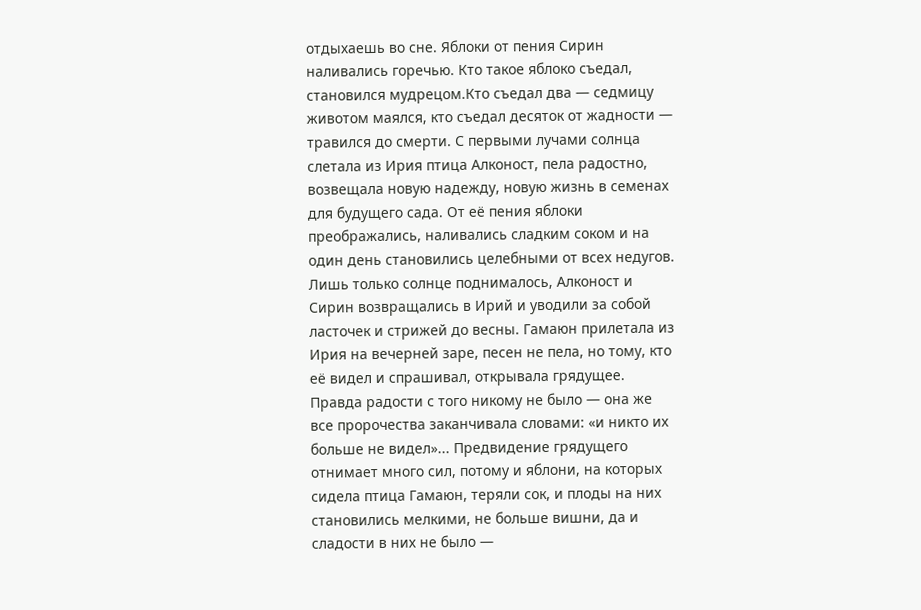отдыхаешь во сне. Яблоки от пения Сирин наливались горечью. Кто такое яблоко съедал, становился мудрецом.Кто съедал два — седмицу животом маялся, кто съедал десяток от жадности — травился до смерти. С первыми лучами солнца слетала из Ирия птица Алконост, пела радостно, возвещала новую надежду, новую жизнь в семенах для будущего сада. От её пения яблоки преображались, наливались сладким соком и на один день становились целебными от всех недугов. Лишь только солнце поднималось, Алконост и Сирин возвращались в Ирий и уводили за собой ласточек и стрижей до весны. Гамаюн прилетала из Ирия на вечерней заре, песен не пела, но тому, кто её видел и спрашивал, открывала грядущее. Правда радости с того никому не было — она же все пророчества заканчивала словами: «и никто их больше не видел»... Предвидение грядущего отнимает много сил, потому и яблони, на которых сидела птица Гамаюн, теряли сок, и плоды на них становились мелкими, не больше вишни, да и сладости в них не было —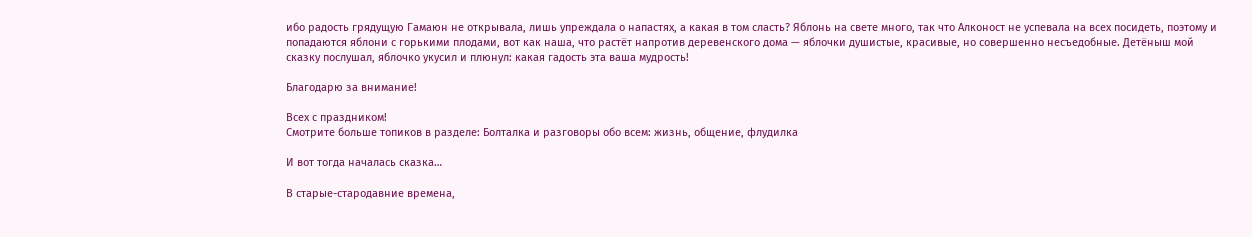ибо радость грядущую Гамаюн не открывала, лишь упреждала о напастях, а какая в том сласть? Яблонь на свете много, так что Алконост не успевала на всех посидеть, поэтому и попадаются яблони с горькими плодами, вот как наша, что растёт напротив деревенского дома — яблочки душистые, красивые, но совершенно несъедобные. Детёныш мой сказку послушал, яблочко укусил и плюнул: какая гадость эта ваша мудрость!

Благодарю за внимание!

Всех с праздником!
Смотрите больше топиков в разделе: Болталка и разговоры обо всем: жизнь, общение, флудилка

И вот тогда началась сказка…

В старые-стародавние времена,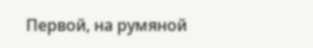Первой, на румяной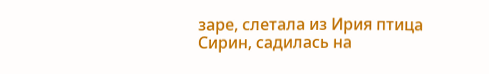заре, слетала из Ирия птица Сирин, садилась на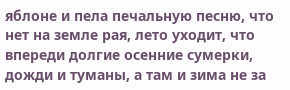яблоне и пела печальную песню, что нет на земле рая, лето уходит, что впереди долгие осенние сумерки, дожди и туманы, а там и зима не за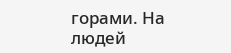горами. На людей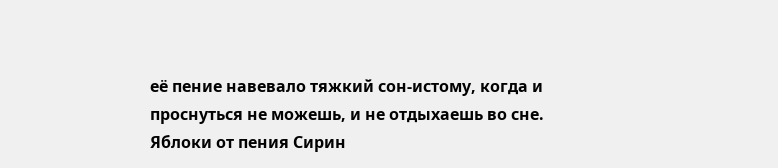её пение навевало тяжкий сон-истому, когда и проснуться не можешь, и не отдыхаешь во сне. Яблоки от пения Сирин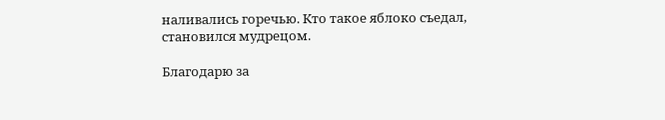наливались горечью. Кто такое яблоко съедал, становился мудрецом.

Благодарю за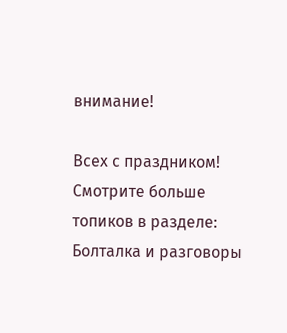внимание!

Всех с праздником!
Смотрите больше топиков в разделе: Болталка и разговоры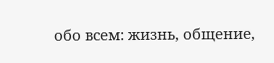обо всем: жизнь, общение,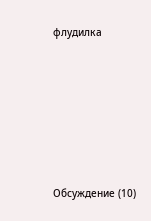флудилка






Обсуждение (10)